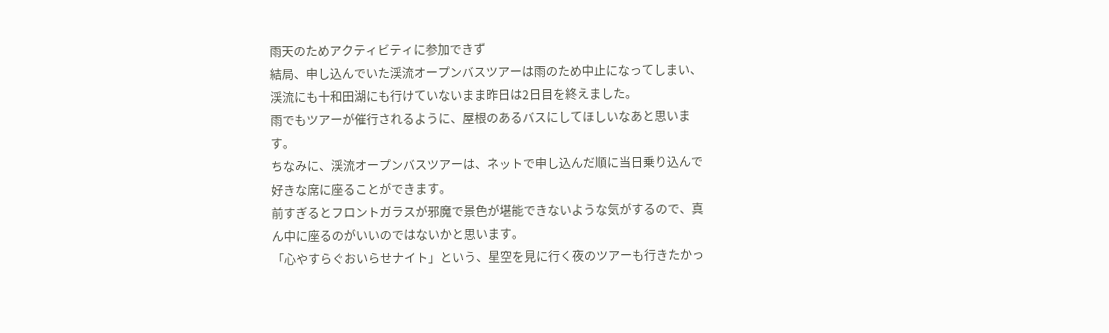雨天のためアクティビティに参加できず
結局、申し込んでいた渓流オープンバスツアーは雨のため中止になってしまい、渓流にも十和田湖にも行けていないまま昨日は2日目を終えました。
雨でもツアーが催行されるように、屋根のあるバスにしてほしいなあと思います。
ちなみに、渓流オープンバスツアーは、ネットで申し込んだ順に当日乗り込んで好きな席に座ることができます。
前すぎるとフロントガラスが邪魔で景色が堪能できないような気がするので、真ん中に座るのがいいのではないかと思います。
「心やすらぐおいらせナイト」という、星空を見に行く夜のツアーも行きたかっ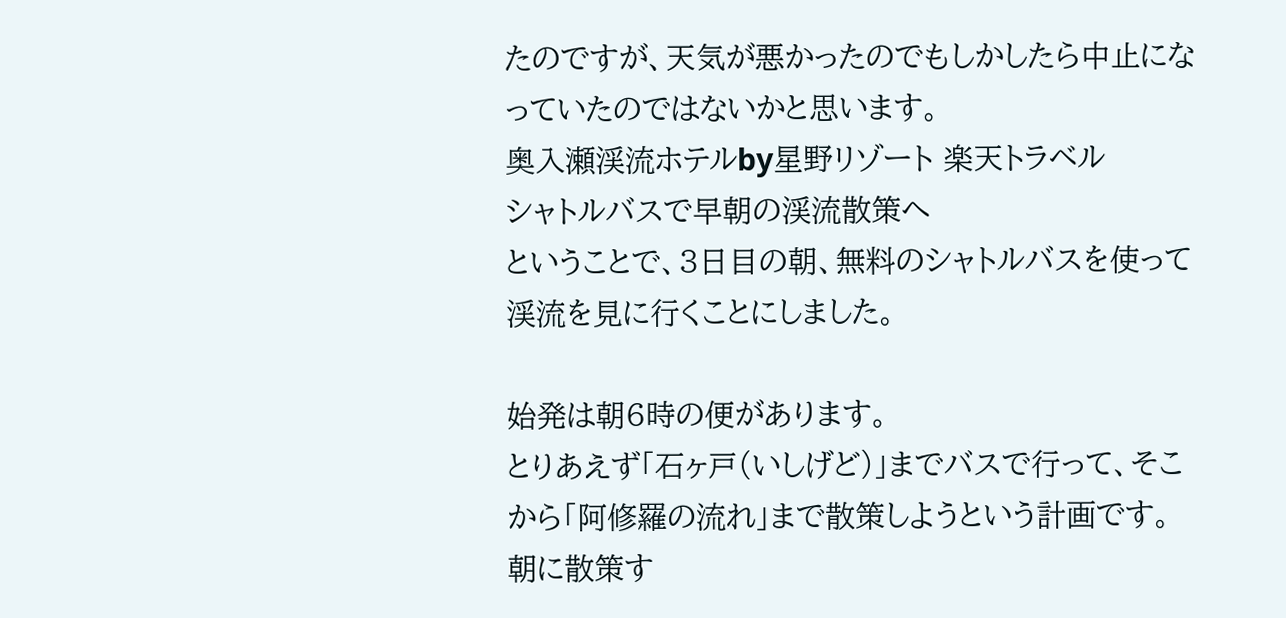たのですが、天気が悪かったのでもしかしたら中止になっていたのではないかと思います。
奥入瀬渓流ホテルby星野リゾート 楽天トラベル
シャトルバスで早朝の渓流散策へ
ということで、3日目の朝、無料のシャトルバスを使って渓流を見に行くことにしました。

始発は朝6時の便があります。
とりあえず「石ヶ戸(いしげど)」までバスで行って、そこから「阿修羅の流れ」まで散策しようという計画です。
朝に散策す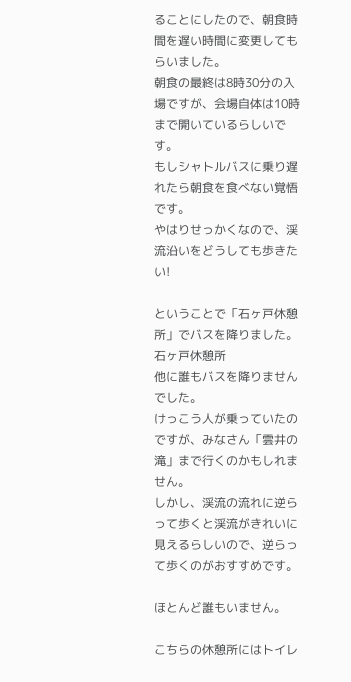ることにしたので、朝食時間を遅い時間に変更してもらいました。
朝食の最終は8時30分の入場ですが、会場自体は10時まで開いているらしいです。
もしシャトルバスに乗り遅れたら朝食を食べない覚悟です。
やはりせっかくなので、渓流沿いをどうしても歩きたい!

ということで「石ヶ戸休憩所」でバスを降りました。
石ヶ戸休憩所
他に誰もバスを降りませんでした。
けっこう人が乗っていたのですが、みなさん「雲井の滝」まで行くのかもしれません。
しかし、渓流の流れに逆らって歩くと渓流がきれいに見えるらしいので、逆らって歩くのがおすすめです。

ほとんど誰もいません。

こちらの休憩所にはトイレ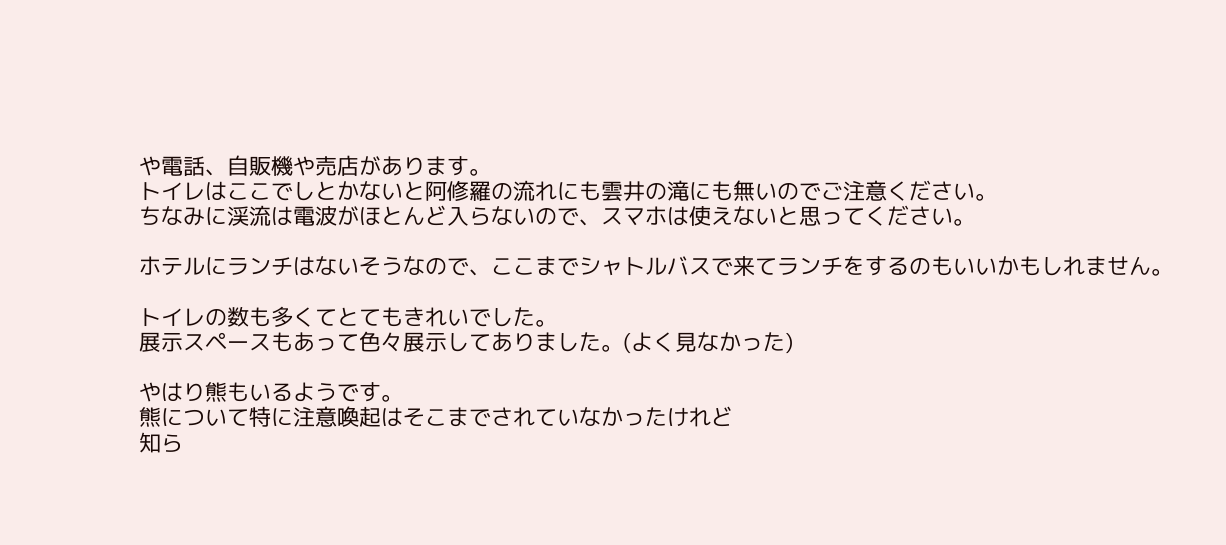や電話、自販機や売店があります。
トイレはここでしとかないと阿修羅の流れにも雲井の滝にも無いのでご注意ください。
ちなみに渓流は電波がほとんど入らないので、スマホは使えないと思ってください。

ホテルにランチはないそうなので、ここまでシャトルバスで来てランチをするのもいいかもしれません。

トイレの数も多くてとてもきれいでした。
展示スペースもあって色々展示してありました。(よく見なかった)

やはり熊もいるようです。
熊について特に注意喚起はそこまでされていなかったけれど
知ら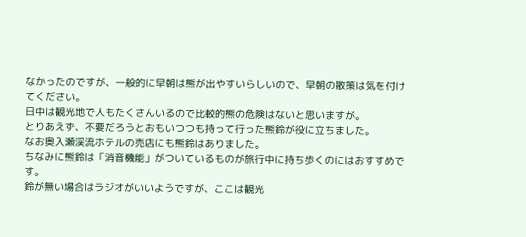なかったのですが、一般的に早朝は熊が出やすいらしいので、早朝の散策は気を付けてください。
日中は観光地で人もたくさんいるので比較的熊の危険はないと思いますが。
とりあえず、不要だろうとおもいつつも持って行った熊鈴が役に立ちました。
なお奥入瀬渓流ホテルの売店にも熊鈴はありました。
ちなみに熊鈴は「消音機能」がついているものが旅行中に持ち歩くのにはおすすめです。
鈴が無い場合はラジオがいいようですが、ここは観光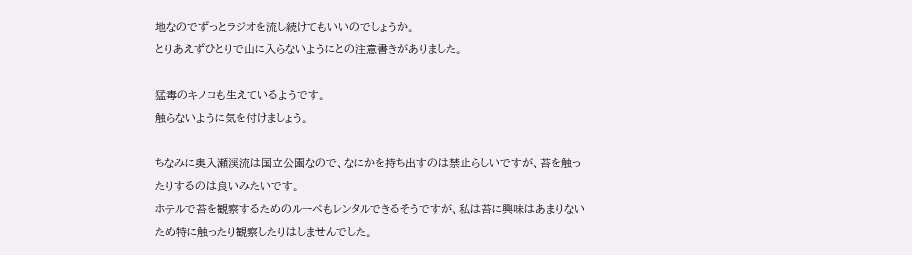地なのでずっとラジオを流し続けてもいいのでしょうか。
とりあえずひとりで山に入らないようにとの注意書きがありました。

猛毒のキノコも生えているようです。
触らないように気を付けましょう。

ちなみに奥入瀬渓流は国立公園なので、なにかを持ち出すのは禁止らしいですが、苔を触ったりするのは良いみたいです。
ホテルで苔を観察するためのルーペもレンタルできるそうですが、私は苔に興味はあまりないため特に触ったり観察したりはしませんでした。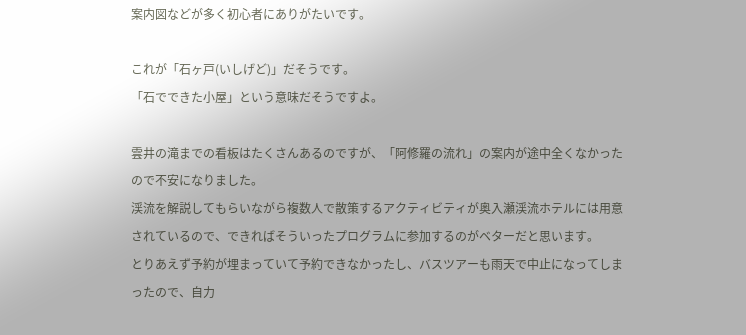案内図などが多く初心者にありがたいです。

これが「石ヶ戸(いしげど)」だそうです。
「石でできた小屋」という意味だそうですよ。

雲井の滝までの看板はたくさんあるのですが、「阿修羅の流れ」の案内が途中全くなかったので不安になりました。
渓流を解説してもらいながら複数人で散策するアクティビティが奥入瀬渓流ホテルには用意されているので、できればそういったプログラムに参加するのがベターだと思います。
とりあえず予約が埋まっていて予約できなかったし、バスツアーも雨天で中止になってしまったので、自力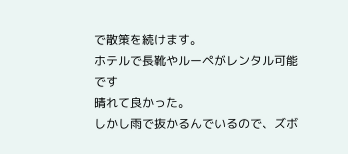で散策を続けます。
ホテルで長靴やルーペがレンタル可能です
晴れて良かった。
しかし雨で抜かるんでいるので、ズボ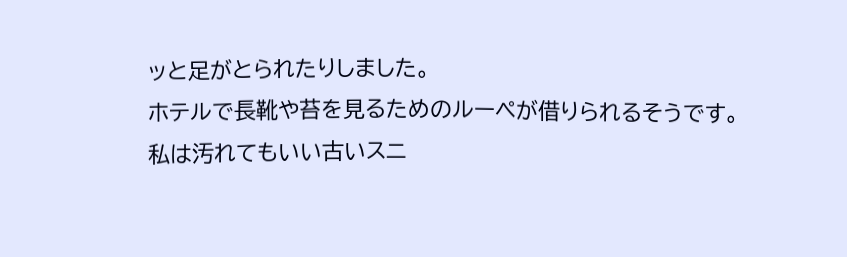ッと足がとられたりしました。
ホテルで長靴や苔を見るためのルーペが借りられるそうです。
私は汚れてもいい古いスニ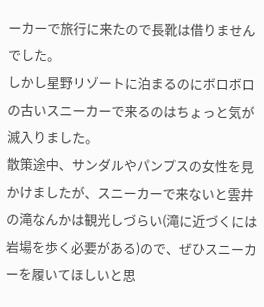ーカーで旅行に来たので長靴は借りませんでした。
しかし星野リゾートに泊まるのにボロボロの古いスニーカーで来るのはちょっと気が滅入りました。
散策途中、サンダルやパンプスの女性を見かけましたが、スニーカーで来ないと雲井の滝なんかは観光しづらい(滝に近づくには岩場を歩く必要がある)ので、ぜひスニーカーを履いてほしいと思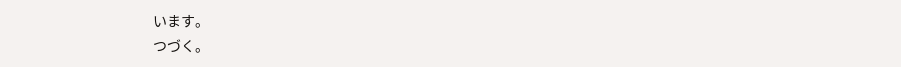います。
つづく。